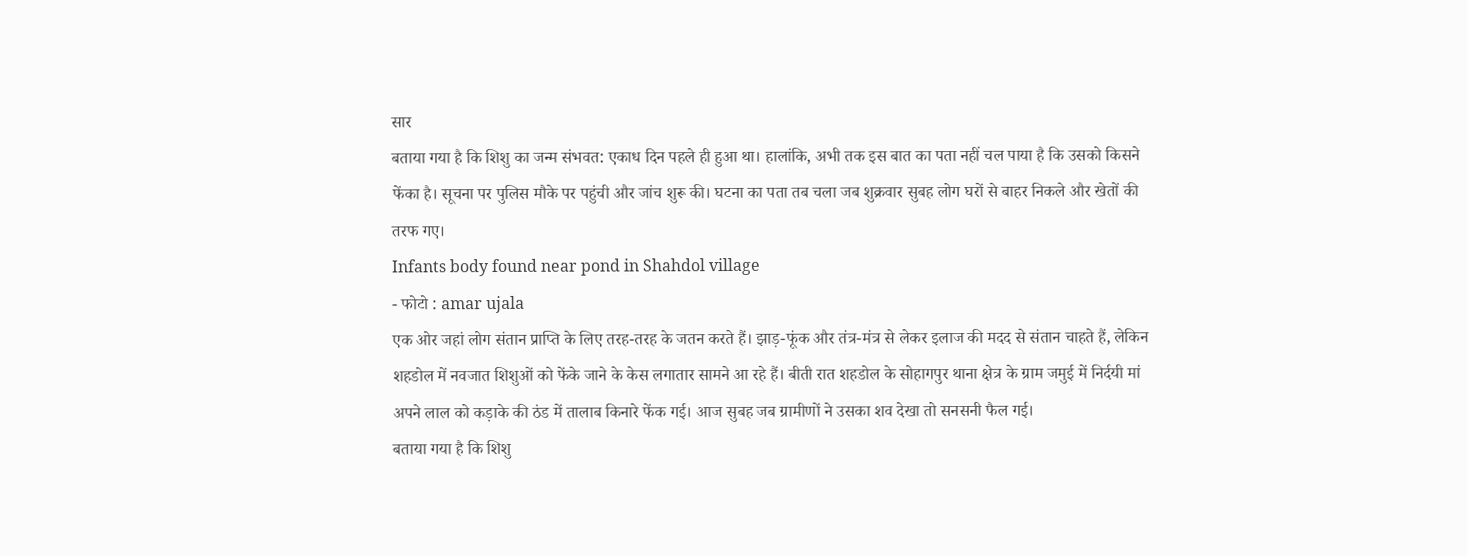सार
बताया गया है कि शिशु का जन्म संभवत: एकाध दिन पहले ही हुआ था। हालांकि, अभी तक इस बात का पता नहीं चल पाया है कि उसको किसने फेंका है। सूचना पर पुलिस मौके पर पहुंची और जांच शुरू की। घटना का पता तब चला जब शुक्रवार सुबह लोग घरों से बाहर निकले और खेतों की तरफ गए।
Infants body found near pond in Shahdol village
- फोटो : amar ujala
एक ओर जहां लोग संतान प्राप्ति के लिए तरह-तरह के जतन करते हैं। झाड़-फूंक और तंत्र-मंत्र से लेकर इलाज की मदद से संतान चाहते हैं, लेकिन शहडोल में नवजात शिशुओं को फेंके जाने के केस लगातार सामने आ रहे हैं। बीती रात शहडोल के सोहागपुर थाना क्षेत्र के ग्राम जमुई में निर्दयी मां अपने लाल को कड़ाके की ठंड में तालाब किनारे फेंक गई। आज सुबह जब ग्रामीणों ने उसका शव देखा तो सनसनी फैल गई।
बताया गया है कि शिशु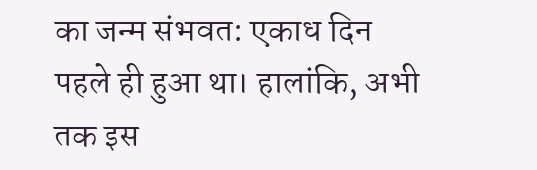का जन्म संभवत: एकाध दिन पहले ही हुआ था। हालांकि, अभी तक इस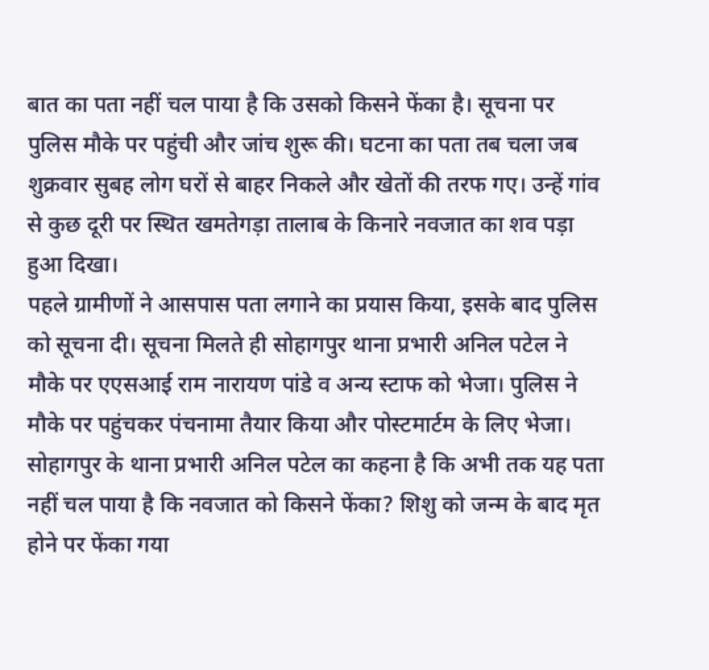बात का पता नहीं चल पाया है कि उसको किसने फेंका है। सूचना पर पुलिस मौके पर पहुंची और जांच शुरू की। घटना का पता तब चला जब शुक्रवार सुबह लोग घरों से बाहर निकले और खेतों की तरफ गए। उन्हें गांव से कुछ दूरी पर स्थित खमतेगड़ा तालाब के किनारे नवजात का शव पड़ा हुआ दिखा।
पहले ग्रामीणों ने आसपास पता लगाने का प्रयास किया, इसके बाद पुलिस को सूचना दी। सूचना मिलते ही सोहागपुर थाना प्रभारी अनिल पटेल ने मौके पर एएसआई राम नारायण पांडे व अन्य स्टाफ को भेजा। पुलिस ने मौके पर पहुंचकर पंचनामा तैयार किया और पोस्टमार्टम के लिए भेजा।
सोहागपुर के थाना प्रभारी अनिल पटेल का कहना है कि अभी तक यह पता नहीं चल पाया है कि नवजात को किसने फेंका? शिशु को जन्म के बाद मृत होने पर फेंका गया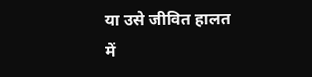या उसे जीवित हालत में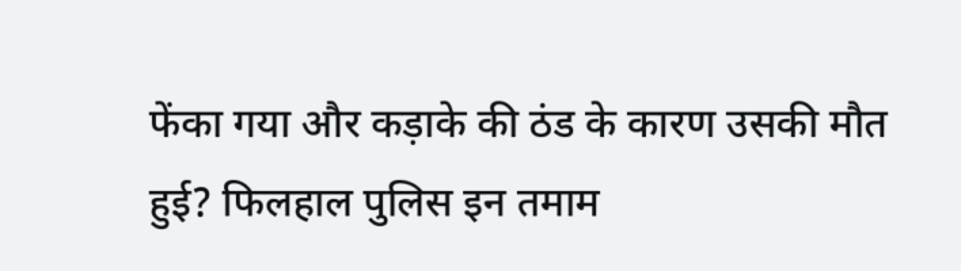फेंका गया और कड़ाके की ठंड के कारण उसकी मौत हुई? फिलहाल पुलिस इन तमाम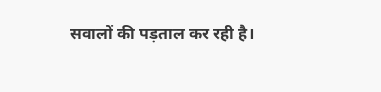सवालों की पड़ताल कर रही है।